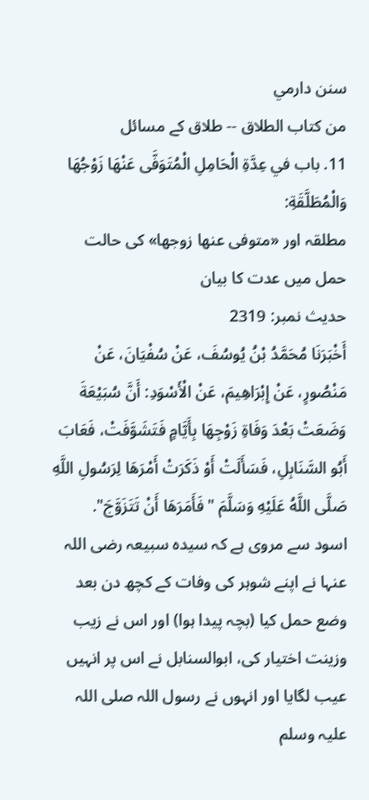سنن دارمي
من كتاب الطلاق -- طلاق کے مسائل
11. باب في عِدَّةِ الْحَامِلِ الْمُتَوَفَّى عَنْهَا زَوْجُهَا وَالْمُطَلَّقَةِ:
مطلقہ اور «متوفى عنها زوجها» کی حالت حمل میں عدت کا بیان
حدیث نمبر: 2319
أَخْبَرَنَا مُحَمَّدُ بْنُ يُوسُفَ، عَنْ سُفْيَانَ، عَنْ مَنْصُورٍ، عَنْ إِبْرَاهِيمَ، عَنْ الْأَسْوَدِ: أَنَّ سُبَيْعَةَ وَضَعَتْ بَعْدَ وَفَاةِ زَوْجِهَا بِأَيَّامٍ فَتَشَوَّفَتْ، فَعَابَ أَبُو السَّنَابِلِ، فَسَأَلَتْ أَوْ ذَكَرَتْ أَمْرَهَا لِرَسُولِ اللَّهِ صَلَّى اللَّهُ عَلَيْهِ وَسَلَّمَ "فَأَمَرَهَا أَنْ تَتَزَوَّجَ".
اسود سے مروی ہے کہ سیدہ سبیعہ رضی اللہ عنہا نے اپنے شوہر کی وفات کے کچھ دن بعد وضع حمل کیا (بچہ پیدا ہوا) اور اس نے زیب وزینت اختیار کی، ابوالسنابل نے اس پر انہیں عیب لگایا اور انہوں نے رسول اللہ صلی اللہ علیہ وسلم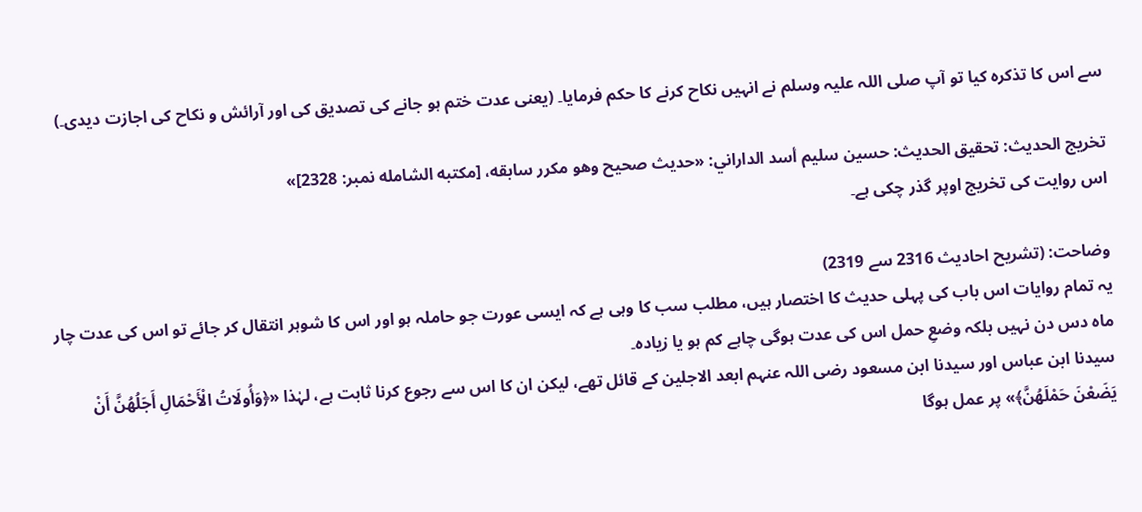سے اس کا تذکرہ کیا تو آپ صلی اللہ علیہ وسلم نے انہیں نکاح کرنے کا حکم فرمایا۔ (یعنی عدت ختم ہو جانے کی تصدیق کی اور آرائش و نکاح کی اجازت دیدی۔)

تخریج الحدیث: تحقيق الحديث: حسين سليم أسد الداراني: «حديث صحيح وهو مكرر سابقه، [مكتبه الشامله نمبر: 2328]»
اس روایت کی تخریج اوپر گذر چکی ہے۔

وضاحت: (تشریح احادیث 2316 سے 2319)
یہ تمام روایات اس باب کی پہلی حدیث کا اختصار ہیں، مطلب سب کا وہی ہے کہ ایسی عورت جو حاملہ ہو اور اس کا شوہر انتقال کر جائے تو اس کی عدت چار ماہ دس دن نہیں بلکہ وضعِ حمل اس کی عدت ہوگی چاہے کم ہو یا زیادہ۔
سیدنا ابن عباس اور سیدنا ابن مسعود رضی اللہ عنہم ابعد الاجلین کے قائل تھے، لیکن ان کا اس سے رجوع کرنا ثابت ہے، لہٰذا «﴿وَأُولَاتُ الْأَحْمَالِ أَجَلُهُنَّ أَنْ يَضَعْنَ حَمْلَهُنَّ﴾» پر عمل ہوگا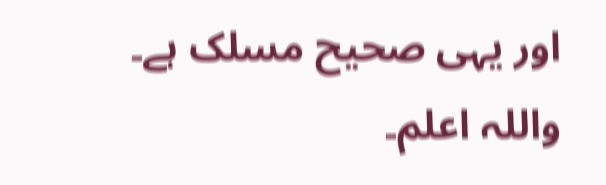اور یہی صحیح مسلک ہے۔
واللہ اعلم۔